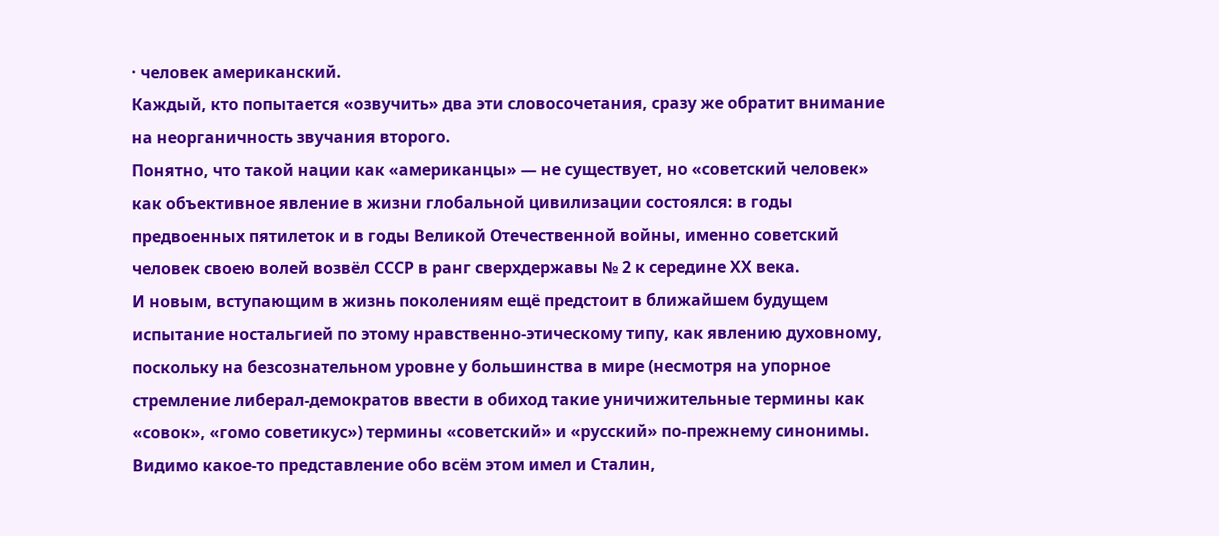· человек американский.
Каждый, кто попытается «озвучить» два эти словосочетания, сразу же обратит внимание на неорганичность звучания второго.
Понятно, что такой нации как «американцы» — не существует, но «советский человек» как объективное явление в жизни глобальной цивилизации состоялся: в годы предвоенных пятилеток и в годы Великой Отечественной войны, именно советский человек своею волей возвёл СССР в ранг сверхдержавы № 2 к середине ХХ века.
И новым, вступающим в жизнь поколениям ещё предстоит в ближайшем будущем испытание ностальгией по этому нравственно-этическому типу, как явлению духовному, поскольку на безсознательном уровне у большинства в мире (несмотря на упорное стремление либерал-демократов ввести в обиход такие уничижительные термины как «совок», «гомо советикус») термины «советский» и «русский» по-прежнему синонимы.
Видимо какое-то представление обо всём этом имел и Сталин,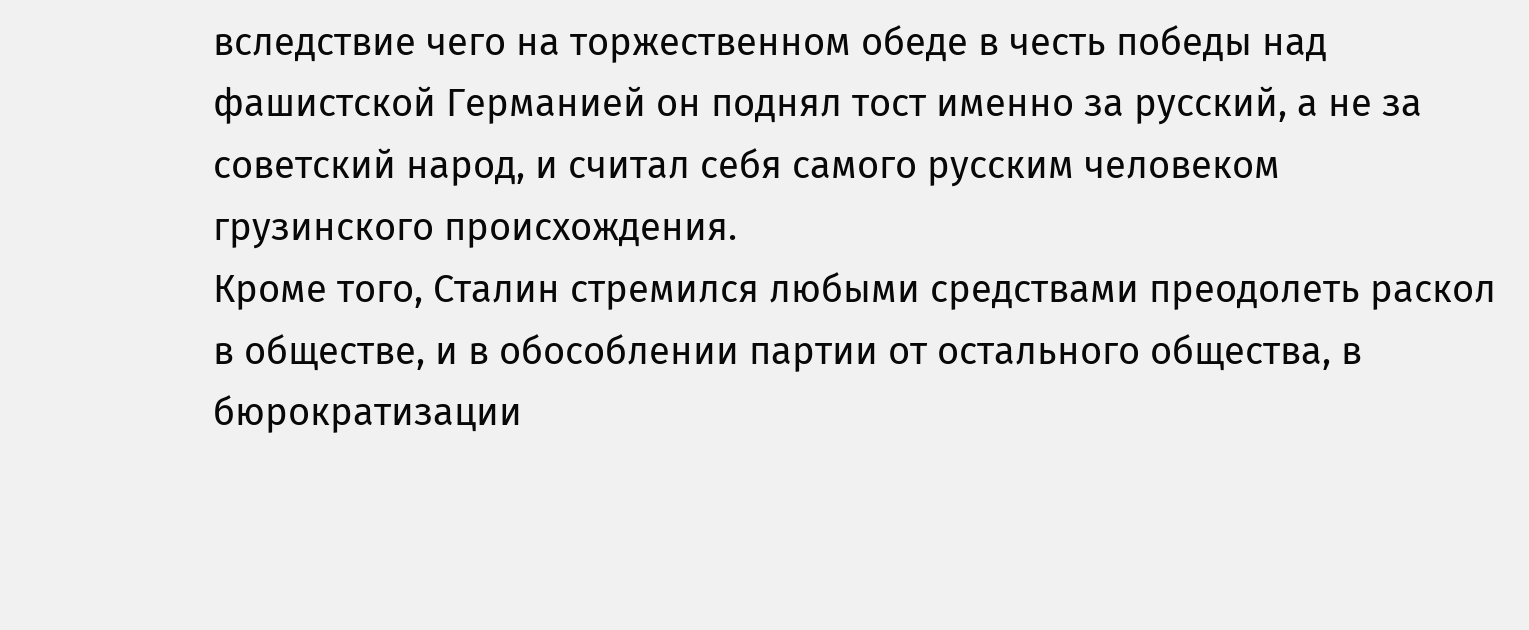вследствие чего на торжественном обеде в честь победы над фашистской Германией он поднял тост именно за русский, а не за советский народ, и считал себя самого русским человеком грузинского происхождения.
Кроме того, Сталин стремился любыми средствами преодолеть раскол в обществе, и в обособлении партии от остального общества, в бюрократизации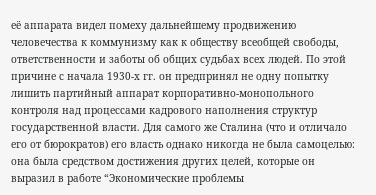её аппарата видел помеху дальнейшему продвижению человечества к коммунизму как к обществу всеобщей свободы, ответственности и заботы об общих судьбах всех людей. По этой причине с начала 1930-х гг. он предпринял не одну попытку лишить партийный аппарат корпоративно-монопольного контроля над процессами кадрового наполнения структур государственной власти. Для самого же Сталина (что и отличало его от бюрократов) его власть однако никогда не была самоцелью: она была средством достижения других целей, которые он выразил в работе “Экономические проблемы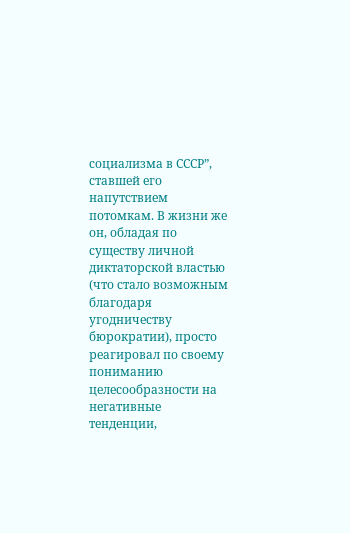социализма в СССР”, ставшей его напутствием потомкам. В жизни же он, обладая по существу личной диктаторской властью (что стало возможным благодаря угодничеству бюрократии), просто реагировал по своему пониманию целесообразности на негативные тенденции,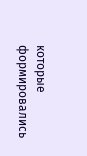которые формировались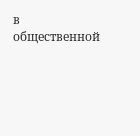в общественной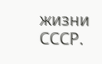жизни СССР.